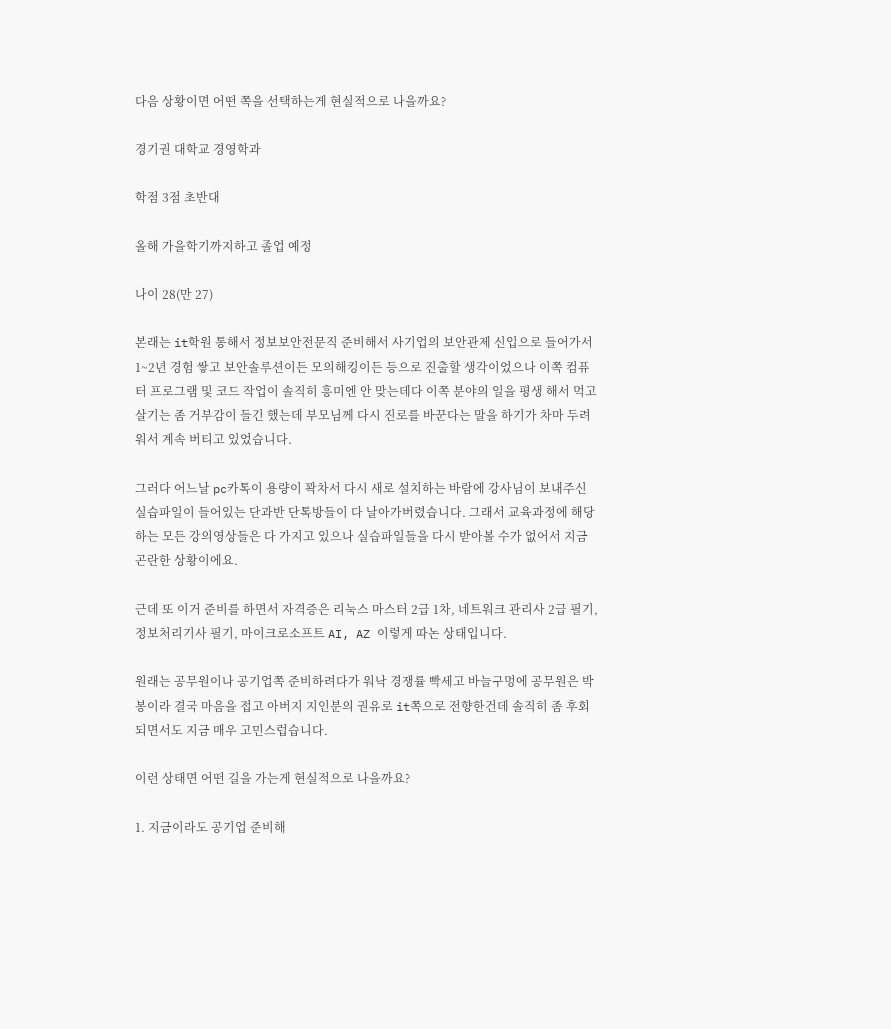다음 상황이면 어떤 쪽을 선택하는게 현실적으로 나을까요?

경기권 대학교 경영학과

학점 3점 초반대

올해 가을학기까지하고 졸업 예정

나이 28(만 27)

본래는 it학원 통해서 정보보안전문직 준비해서 사기업의 보안관제 신입으로 들어가서 1~2년 경험 쌓고 보안솔루션이든 모의해킹이든 등으로 진출할 생각이었으나 이쪽 컴퓨터 프로그램 및 코드 작업이 솔직히 흥미엔 안 맞는데다 이쪽 분야의 일을 평생 해서 먹고 살기는 좀 거부감이 들긴 했는데 부모님께 다시 진로를 바꾼다는 말을 하기가 차마 두려워서 계속 버티고 있었습니다.

그러다 어느날 pc카톡이 용량이 꽉차서 다시 새로 설치하는 바람에 강사님이 보내주신 실습파일이 들어있는 단과반 단톡방들이 다 날아가버렸습니다. 그래서 교육과정에 해당하는 모든 강의영상들은 다 가지고 있으나 실습파일들을 다시 받아볼 수가 없어서 지금 곤란한 상황이에요.

근데 또 이거 준비를 하면서 자격증은 리눅스 마스터 2급 1차, 네트워크 관리사 2급 필기, 정보처리기사 필기, 마이크로소프트 AI, AZ 이렇게 따논 상태입니다.

원래는 공무원이나 공기업쪽 준비하려다가 워낙 경쟁률 빡세고 바늘구멍에 공무원은 박봉이라 결국 마음을 접고 아버지 지인분의 권유로 it쪽으로 전향한건데 솔직히 좀 후회되면서도 지금 매우 고민스럽습니다.

이런 상태면 어떤 길을 가는게 현실적으로 나을까요?

1. 지금이라도 공기업 준비해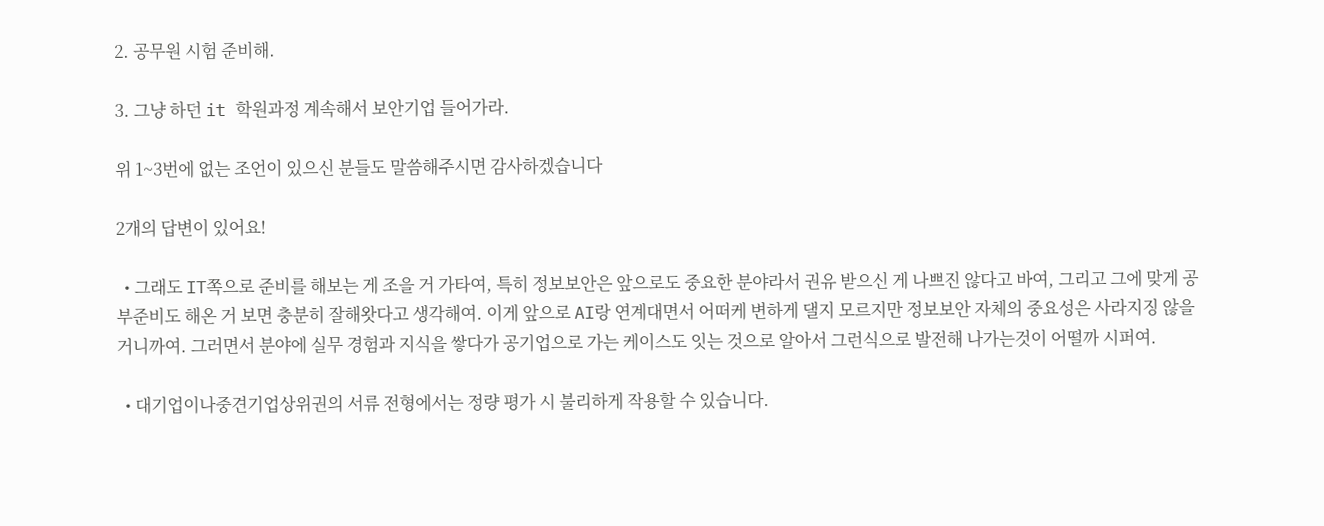2. 공무원 시험 준비해.

3. 그냥 하던 it 학원과정 계속해서 보안기업 들어가라.

위 1~3번에 없는 조언이 있으신 분들도 말씀해주시면 감사하겠습니다

2개의 답변이 있어요!

  • 그래도 IT쪽으로 준비를 해보는 게 조을 거 가타여, 특히 정보보안은 앞으로도 중요한 분야라서 권유 받으신 게 나쁘진 않다고 바여, 그리고 그에 맞게 공부준비도 해온 거 보면 충분히 잘해왓다고 생각해여. 이게 앞으로 AI랑 연계대면서 어떠케 변하게 댈지 모르지만 정보보안 자체의 중요성은 사라지징 않을거니까여. 그러면서 분야에 실무 경험과 지식을 쌓다가 공기업으로 가는 케이스도 잇는 것으로 알아서 그런식으로 발전해 나가는것이 어떨까 시퍼여.

  • 대기업이나중견기업상위권의 서류 전형에서는 정량 평가 시 불리하게 작용할 수 있습니다.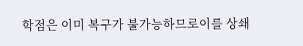학점은 이미 복구가 불가능하므로이를 상쇄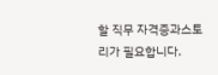할 직무 자격증과스토리가 필요합니다.